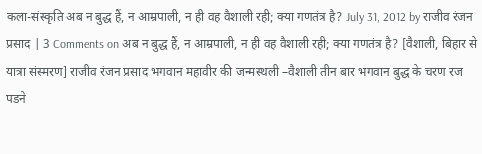कला-संस्कृति अब न बुद्ध हैं, न आम्रपाली, न ही वह वैशाली रही; क्या गणतंत्र है? July 31, 2012 by राजीव रंजन प्रसाद | 3 Comments on अब न बुद्ध हैं, न आम्रपाली, न ही वह वैशाली रही; क्या गणतंत्र है? [वैशाली, बिहार से यात्रा संस्मरण] राजीव रंजन प्रसाद भगवान महावीर की जन्मस्थली –वैशाली तीन बार भगवान बुद्ध के चरण रज पडने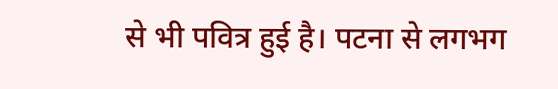से भी पवित्र हुई है। पटना से लगभग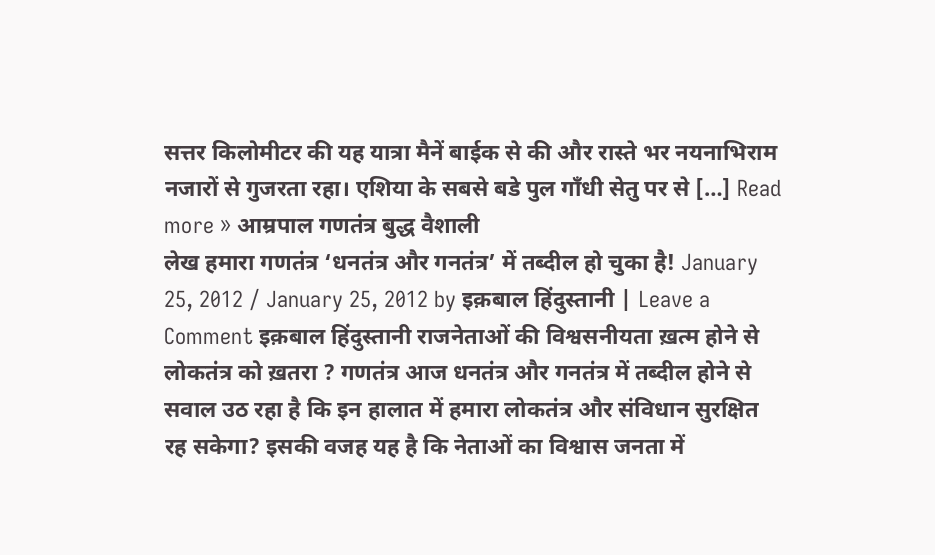सत्तर किलोमीटर की यह यात्रा मैनें बाईक से की और रास्ते भर नयनाभिराम नजारों से गुजरता रहा। एशिया के सबसे बडे पुल गाँधी सेतु पर से […] Read more » आम्रपाल गणतंत्र बुद्ध वैशाली
लेख हमारा गणतंत्र ‘धनतंत्र और गनतंत्र’ में तब्दील हो चुका है! January 25, 2012 / January 25, 2012 by इक़बाल हिंदुस्तानी | Leave a Comment इक़बाल हिंदुस्तानी राजनेताओं की विश्वसनीयता ख़त्म होने से लोकतंत्र को ख़तरा ? गणतंत्र आज धनतंत्र और गनतंत्र में तब्दील होने से सवाल उठ रहा है कि इन हालात में हमारा लोकतंत्र और संविधान सुरक्षित रह सकेगा? इसकी वजह यह है कि नेताओं का विश्वास जनता में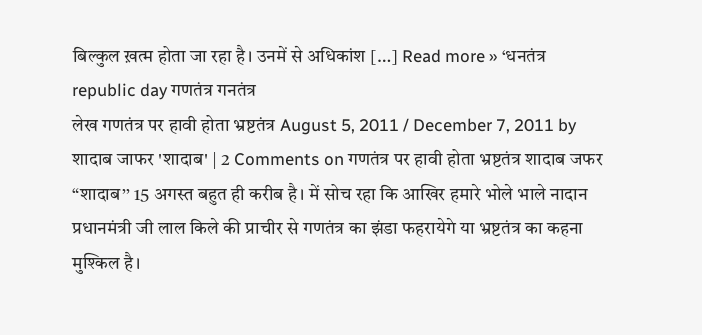बिल्कुल ख़त्म होता जा रहा है। उनमें से अधिकांश […] Read more » ‘धनतंत्र republic day गणतंत्र गनतंत्र
लेख गणतंत्र पर हावी होता भ्रष्टतंत्र August 5, 2011 / December 7, 2011 by शादाब जाफर 'शादाब' | 2 Comments on गणतंत्र पर हावी होता भ्रष्टतंत्र शादाब जफर “शादाब’’ 15 अगस्त बहुत ही करीब है। में सोच रहा कि आखिर हमारे भोले भाले नादान प्रधानमंत्री जी लाल किले की प्राचीर से गणतंत्र का झंडा फहरायेगे या भ्रष्टतंत्र का कहना मुश्किल है।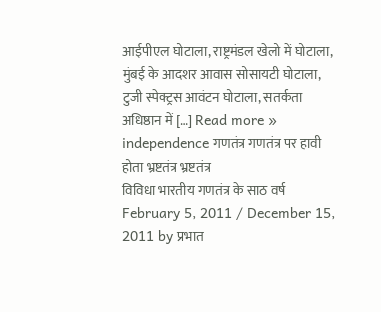आईपीएल घोटाला, राष्ट्रमंडल खेलो में घोटाला, मुंबई के आदशर आवास सोसायटी घोटाला, टुजी स्पेक्ट्रस आवंटन घोटाला, सतर्कता अधिष्ठान में […] Read more » independence गणतंत्र गणतंत्र पर हावी होता भ्रष्टतंत्र भ्रष्टतंत्र
विविधा भारतीय गणतंत्र के साठ वर्ष February 5, 2011 / December 15, 2011 by प्रभात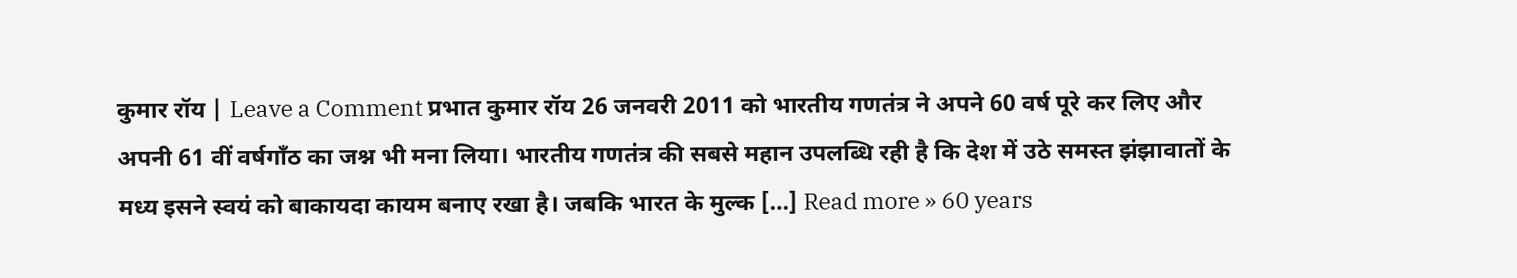कुमार रॉय | Leave a Comment प्रभात कुमार रॉय 26 जनवरी 2011 को भारतीय गणतंत्र ने अपने 60 वर्ष पूरे कर लिए और अपनी 61 वीं वर्षगाँठ का जश्न भी मना लिया। भारतीय गणतंत्र की सबसे महान उपलब्धि रही है कि देश में उठे समस्त झंझावातों के मध्य इसने स्वयं को बाकायदा कायम बनाए रखा है। जबकि भारत के मुल्क […] Read more » 60 years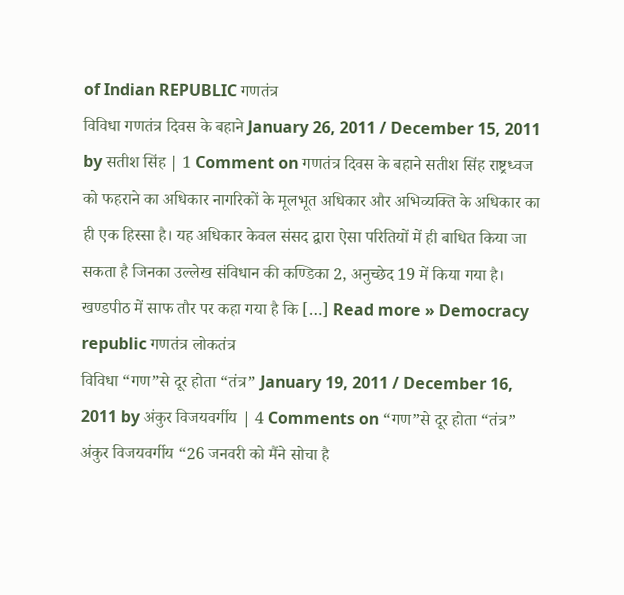of Indian REPUBLIC गणतंत्र
विविधा गणतंत्र दिवस के बहाने January 26, 2011 / December 15, 2011 by सतीश सिंह | 1 Comment on गणतंत्र दिवस के बहाने सतीश सिंह राष्ट्रध्वज को फहराने का अधिकार नागरिकों के मूलभूत अधिकार और अभिव्यक्ति के अधिकार का ही एक हिस्सा है। यह अधिकार केवल संसद द्वारा ऐसा परितियों में ही बाधित किया जा सकता है जिनका उल्लेख संविधान की कण्डिका 2, अनुच्छेद 19 में किया गया है। खण्डपीठ में साफ तौर पर कहा गया है कि […] Read more » Democracy republic गणतंत्र लोकतंत्र
विविधा “गण”से दूर होता “तंत्र” January 19, 2011 / December 16, 2011 by अंकुर विजयवर्गीय | 4 Comments on “गण”से दूर होता “तंत्र” अंकुर विजयवर्गीय “26 जनवरी को मैंने सोचा है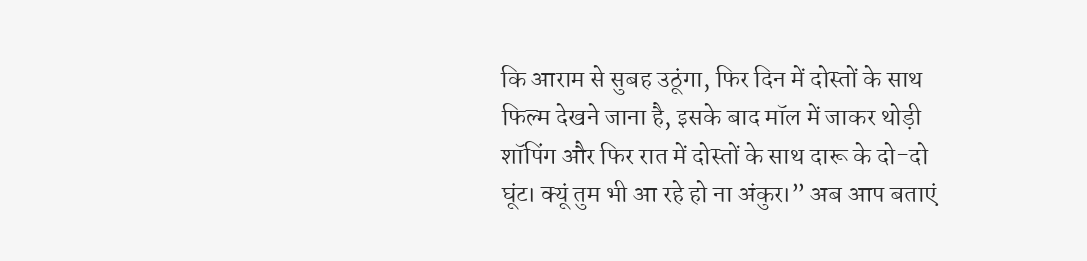कि आराम से सुबह उठूंगा, फिर दिन में दोस्तों के साथ फिल्म देखने जाना है, इसके बाद मॉल में जाकर थोड़ी शॉपिंग और फिर रात में दोस्तों के साथ दारू के दो-दो घूंट। क्यूं तुम भी आ रहे हो ना अंकुर।” अब आप बताएं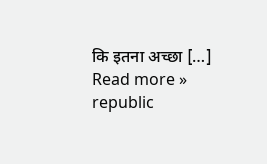कि इतना अच्छा […] Read more » republic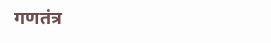गणतंत्र